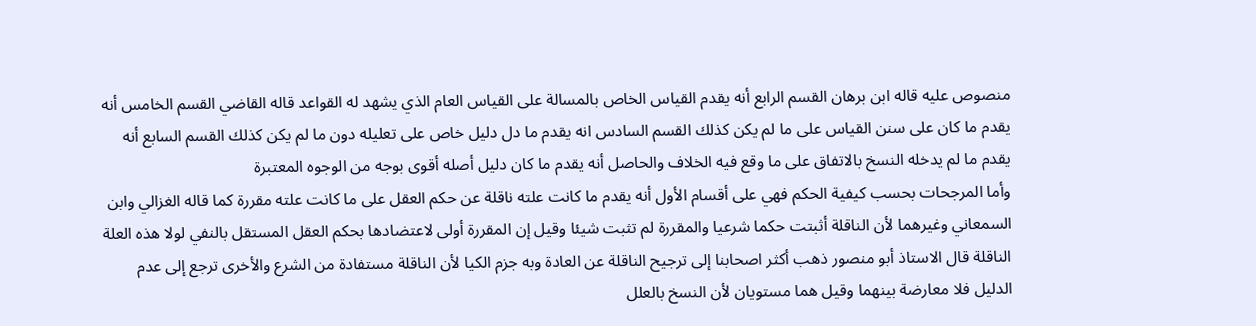منصوص عليه قاله ابن برهان القسم الرابع أنه يقدم القياس الخاص بالمسالة على القياس العام الذي يشهد له القواعد قاله القاضي القسم الخامس أنه يقدم ما كان على سنن القياس على ما لم يكن كذلك القسم السادس انه يقدم ما دل دليل خاص على تعليله دون ما لم يكن كذلك القسم السابع أنه يقدم ما لم يدخله النسخ بالاتفاق على ما وقع فيه الخلاف والحاصل أنه يقدم ما كان دليل أصله أقوى بوجه من الوجوه المعتبرة
وأما المرجحات بحسب كيفية الحكم فهي على أقسام الأول أنه يقدم ما كانت علته ناقلة عن حكم العقل على ما كانت علته مقررة كما قاله الغزالي وابن السمعاني وغيرهما لأن الناقلة أثبتت حكما شرعيا والمقررة لم تثبت شيئا وقيل إن المقررة أولى لاعتضادها بحكم العقل المستقل بالنفي لولا هذه العلة الناقلة قال الاستاذ أبو منصور ذهب أكثر اصحابنا إلى ترجيح الناقلة عن العادة وبه جزم الكيا لأن الناقلة مستفادة من الشرع والأخرى ترجع إلى عدم الدليل فلا معارضة بينهما وقيل هما مستويان لأن النسخ بالعلل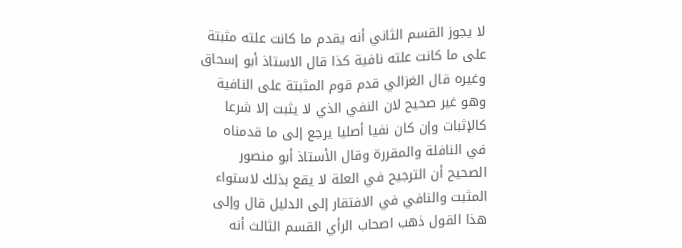لا يجوز القسم الثاني أنه يقدم ما كانت علته مثبتة على ما كانت علته نافية كذا قال الاستاذ أبو إسحاق وغيره قال الغزالي قدم قوم المثبتة على النافية وهو غير صحيح لان النفي الذي لا يثبت إلا شرعا كالإثبات وإن كان نفيا أصليا يرجع إلى ما قدمناه في النافلة والمقررة وقال الأستاذ أبو منصور الصحيح أن الترجيح في العلة لا يقع بذلك لاستواء المثبت والنافي في الافتقار إلى الدليل قال وإلى هذا القول ذهب اصحاب الرأي القسم الثالث أنه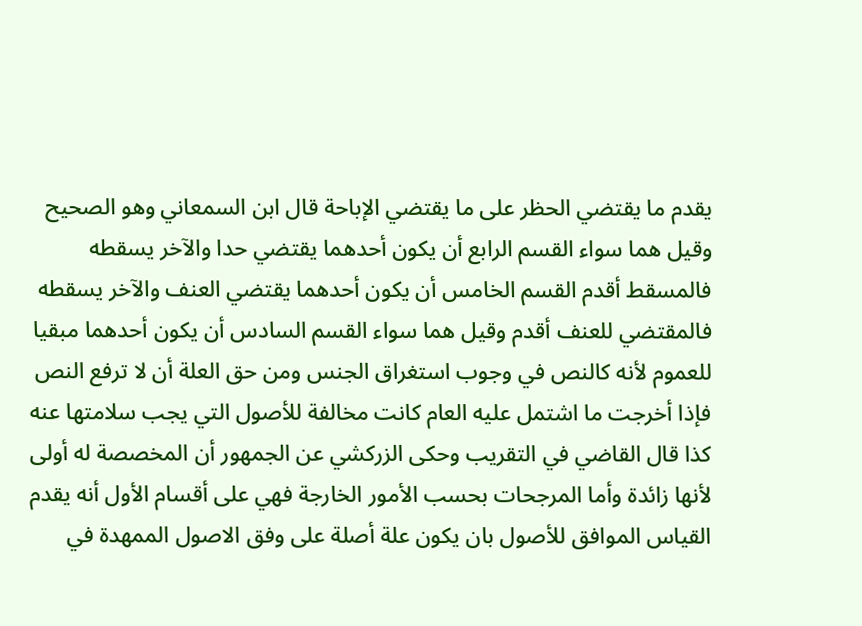يقدم ما يقتضي الحظر على ما يقتضي الإباحة قال ابن السمعاني وهو الصحيح وقيل هما سواء القسم الرابع أن يكون أحدهما يقتضي حدا والآخر يسقطه فالمسقط أقدم القسم الخامس أن يكون أحدهما يقتضي العنف والآخر يسقطه فالمقتضي للعنف أقدم وقيل هما سواء القسم السادس أن يكون أحدهما مبقيا للعموم لأنه كالنص في وجوب استغراق الجنس ومن حق العلة أن لا ترفع النص فإذا أخرجت ما اشتمل عليه العام كانت مخالفة للأصول التي يجب سلامتها عنه كذا قال القاضي في التقريب وحكى الزركشي عن الجمهور أن المخصصة له أولى لأنها زائدة وأما المرجحات بحسب الأمور الخارجة فهي على أقسام الأول أنه يقدم القياس الموافق للأصول بان يكون علة أصلة على وفق الاصول الممهدة في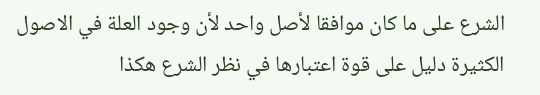الشرع على ما كان موافقا لأصل واحد لأن وجود العلة في الاصول الكثيرة دليل على قوة اعتبارها في نظر الشرع هكذا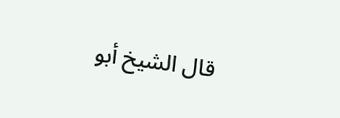قال الشيخ أبو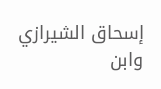إسحاق الشيرازي وابن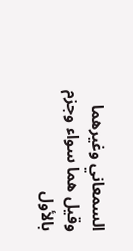السمعاني وغيرهما وقيل هما سواء وجزم بالأول